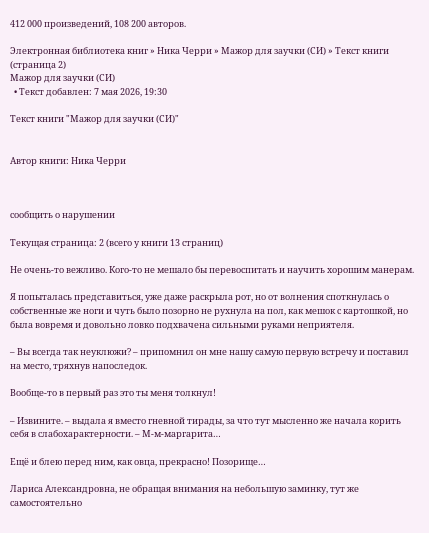412 000 произведений, 108 200 авторов.

Электронная библиотека книг » Ника Черри » Мажор для заучки (СИ) » Текст книги (страница 2)
Мажор для заучки (СИ)
  • Текст добавлен: 7 мая 2026, 19:30

Текст книги "Мажор для заучки (СИ)"


Автор книги: Ника Черри



сообщить о нарушении

Текущая страница: 2 (всего у книги 13 страниц)

Не очень-то вежливо. Кого-то не мешало бы перевоспитать и научить хорошим манерам.

Я попыталась представиться, уже даже раскрыла рот, но от волнения споткнулась о собственные же ноги и чуть было позорно не рухнула на пол, как мешок с картошкой, но была вовремя и довольно ловко подхвачена сильными руками неприятеля.

– Вы всегда так неуклюжи? – припомнил он мне нашу самую первую встречу и поставил на место, тряхнув напоследок.

Вообще-то в первый раз это ты меня толкнул!

– Извините. – выдала я вместо гневной тирады, за что тут мысленно же начала корить себя в слабохарактерности. – М-м-маргарита…

Ещё и блею перед ним, как овца, прекрасно! Позорище…

Лариса Александровна, не обращая внимания на небольшую заминку, тут же самостоятельно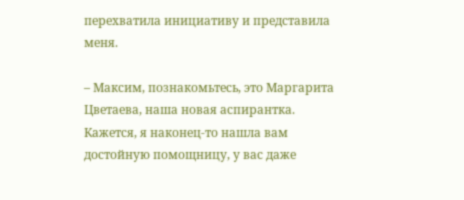перехватила инициативу и представила меня.

– Максим, познакомьтесь, это Маргарита Цветаева, наша новая аспирантка. Кажется, я наконец-то нашла вам достойную помощницу, у вас даже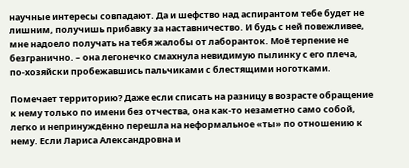научные интересы совпадают. Да и шефство над аспирантом тебе будет не лишним, получишь прибавку за наставничество. И будь с ней повежливее, мне надоело получать на тебя жалобы от лаборанток. Моё терпение не безгранично. – она легонечко смахнула невидимую пылинку с его плеча, по-хозяйски пробежавшись пальчиками с блестящими ноготками.

Помечает территорию? Даже если списать на разницу в возрасте обращение к нему только по имени без отчества, она как-то незаметно само собой, легко и непринуждённо перешла на неформальное «ты» по отношению к нему. Если Лариса Александровна и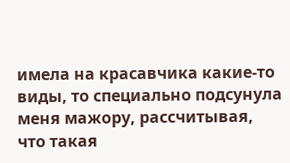имела на красавчика какие-то виды, то специально подсунула меня мажору, рассчитывая, что такая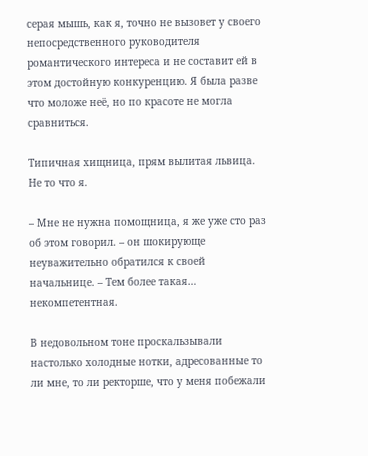серая мышь, как я, точно не вызовет у своего непосредственного руководителя романтического интереса и не составит ей в этом достойную конкуренцию. Я была разве что моложе неё, но по красоте не могла сравниться.

Типичная хищница, прям вылитая львица. Не то что я.

– Мне не нужна помощница, я же уже сто раз об этом говорил. – он шокирующе неуважительно обратился к своей начальнице. – Тем более такая… некомпетентная.

В недовольном тоне проскальзывали настолько холодные нотки, адресованные то ли мне, то ли ректорше, что у меня побежали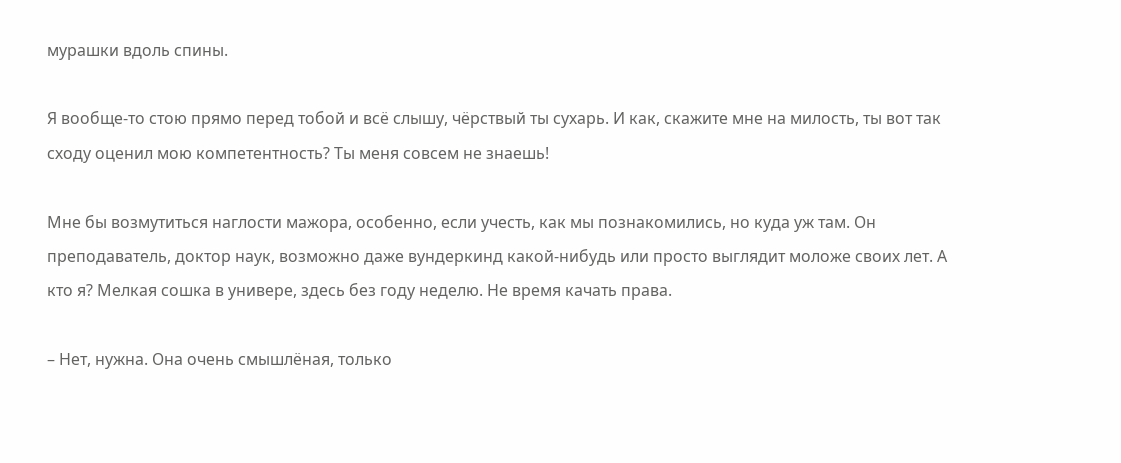мурашки вдоль спины.

Я вообще-то стою прямо перед тобой и всё слышу, чёрствый ты сухарь. И как, скажите мне на милость, ты вот так сходу оценил мою компетентность? Ты меня совсем не знаешь!

Мне бы возмутиться наглости мажора, особенно, если учесть, как мы познакомились, но куда уж там. Он преподаватель, доктор наук, возможно даже вундеркинд какой-нибудь или просто выглядит моложе своих лет. А кто я? Мелкая сошка в универе, здесь без году неделю. Не время качать права.

– Нет, нужна. Она очень смышлёная, только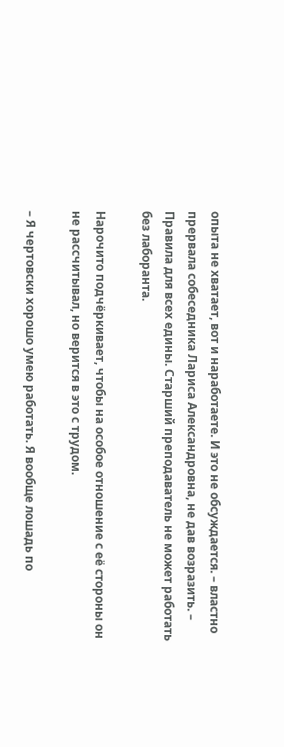опыта не хватает, вот и наработаете. И это не обсуждается. – властно прервала собеседника Лариса Александровна, не дав возразить. – Правила для всех едины. Старший преподаватель не может работать без лаборанта.

Нарочито подчёркивает, чтобы на особое отношение с её стороны он не рассчитывал, но верится в это с трудом.

– Я чертовски хорошо умею работать. Я вообще лошадь по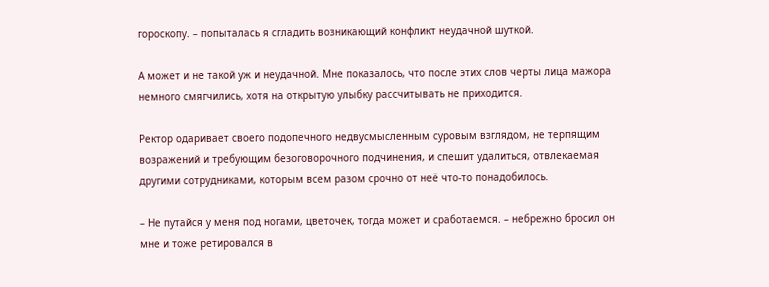гороскопу. – попыталась я сгладить возникающий конфликт неудачной шуткой.

А может и не такой уж и неудачной. Мне показалось, что после этих слов черты лица мажора немного смягчились, хотя на открытую улыбку рассчитывать не приходится.

Ректор одаривает своего подопечного недвусмысленным суровым взглядом, не терпящим возражений и требующим безоговорочного подчинения, и спешит удалиться, отвлекаемая другими сотрудниками, которым всем разом срочно от неё что-то понадобилось.

– Не путайся у меня под ногами, цветочек, тогда может и сработаемся. – небрежно бросил он мне и тоже ретировался в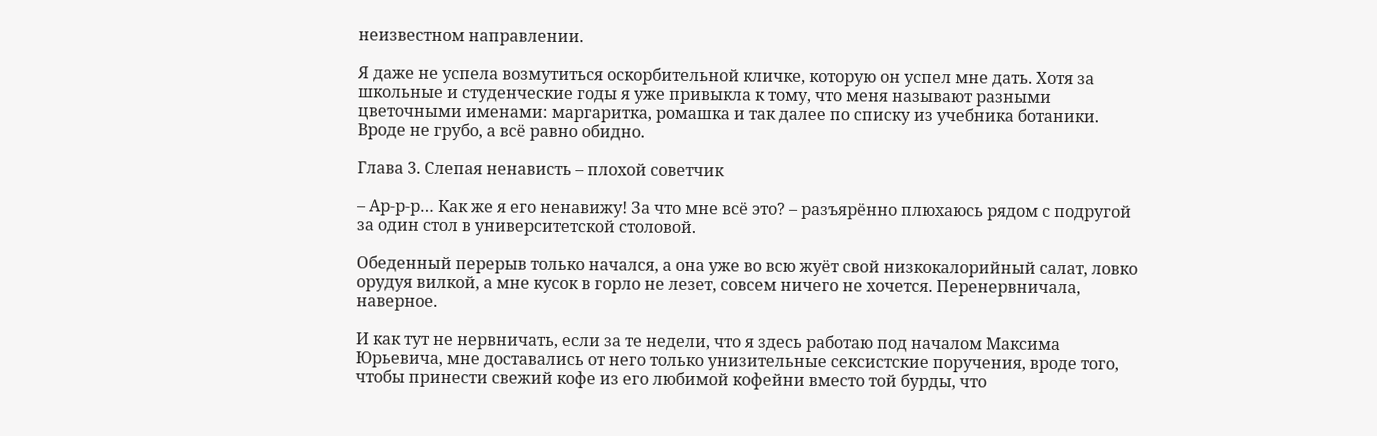неизвестном направлении.

Я даже не успела возмутиться оскорбительной кличке, которую он успел мне дать. Хотя за школьные и студенческие годы я уже привыкла к тому, что меня называют разными цветочными именами: маргаритка, ромашка и так далее по списку из учебника ботаники. Вроде не грубо, а всё равно обидно.

Глава 3. Слепая ненависть – плохой советчик

– Ар-р-р… Как же я его ненавижу! За что мне всё это? – разъярённо плюхаюсь рядом с подругой за один стол в университетской столовой.

Обеденный перерыв только начался, а она уже во всю жуёт свой низкокалорийный салат, ловко орудуя вилкой, а мне кусок в горло не лезет, совсем ничего не хочется. Перенервничала, наверное.

И как тут не нервничать, если за те недели, что я здесь работаю под началом Максима Юрьевича, мне доставались от него только унизительные сексистские поручения, вроде того, чтобы принести свежий кофе из его любимой кофейни вместо той бурды, что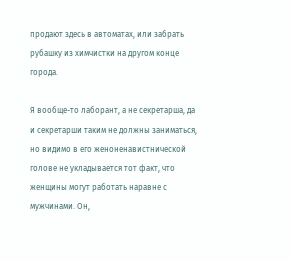продают здесь в автоматах, или забрать рубашку из химчистки на другом конце города.

Я вообще-то лаборант, а не секретарша, да и секретарши таким не должны заниматься, но видимо в его женоненавистнической голове не укладывается тот факт, что женщины могут работать наравне с мужчинами. Он,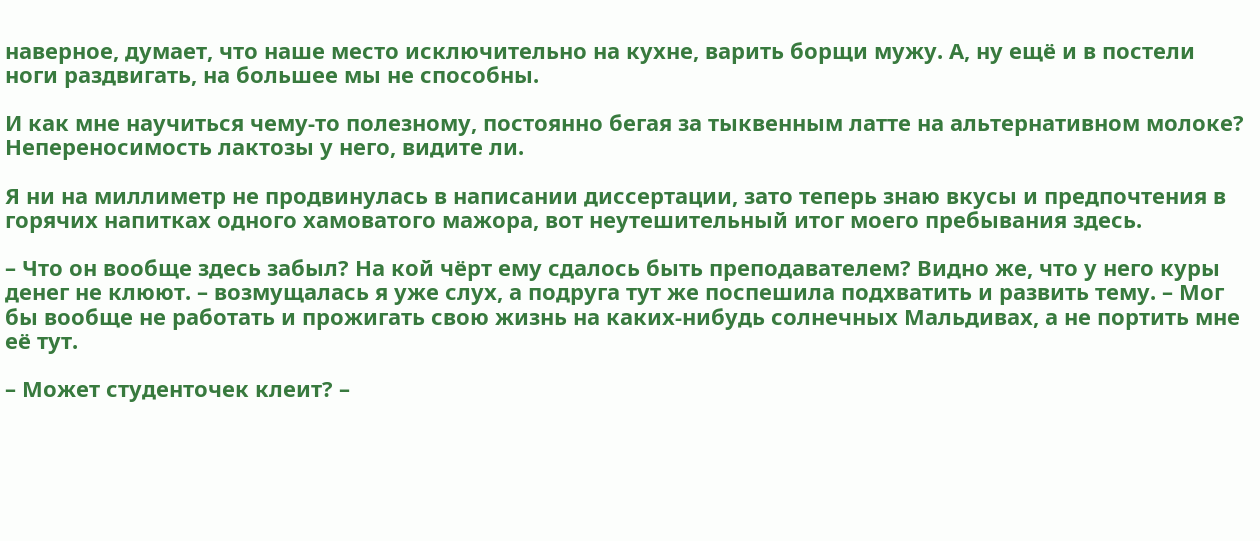наверное, думает, что наше место исключительно на кухне, варить борщи мужу. А, ну ещё и в постели ноги раздвигать, на большее мы не способны.

И как мне научиться чему-то полезному, постоянно бегая за тыквенным латте на альтернативном молоке? Непереносимость лактозы у него, видите ли.

Я ни на миллиметр не продвинулась в написании диссертации, зато теперь знаю вкусы и предпочтения в горячих напитках одного хамоватого мажора, вот неутешительный итог моего пребывания здесь.

– Что он вообще здесь забыл? На кой чёрт ему сдалось быть преподавателем? Видно же, что у него куры денег не клюют. – возмущалась я уже слух, а подруга тут же поспешила подхватить и развить тему. – Мог бы вообще не работать и прожигать свою жизнь на каких-нибудь солнечных Мальдивах, а не портить мне её тут.

– Может студенточек клеит? –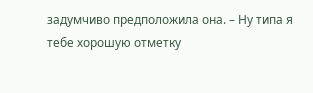задумчиво предположила она. – Ну типа я тебе хорошую отметку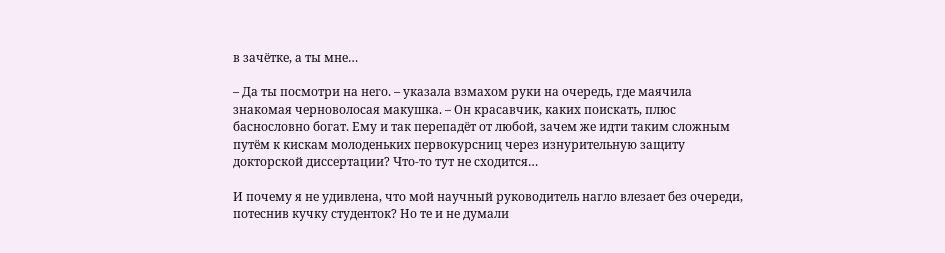в зачётке, а ты мне…

– Да ты посмотри на него. – указала взмахом руки на очередь, где маячила знакомая черноволосая макушка. – Он красавчик, каких поискать, плюс баснословно богат. Ему и так перепадёт от любой, зачем же идти таким сложным путём к кискам молоденьких первокурсниц через изнурительную защиту докторской диссертации? Что-то тут не сходится…

И почему я не удивлена, что мой научный руководитель нагло влезает без очереди, потеснив кучку студенток? Но те и не думали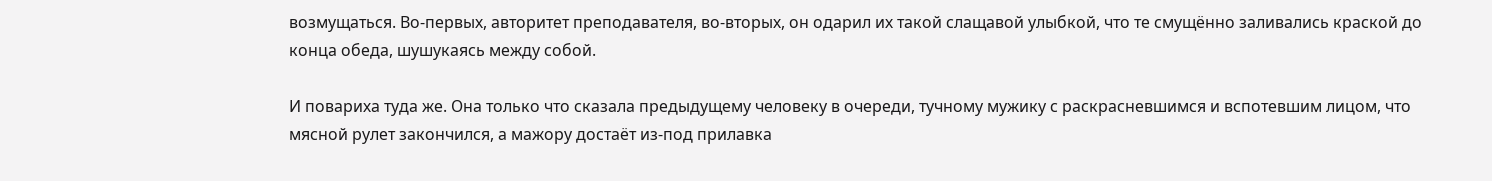возмущаться. Во-первых, авторитет преподавателя, во-вторых, он одарил их такой слащавой улыбкой, что те смущённо заливались краской до конца обеда, шушукаясь между собой.

И повариха туда же. Она только что сказала предыдущему человеку в очереди, тучному мужику с раскрасневшимся и вспотевшим лицом, что мясной рулет закончился, а мажору достаёт из-под прилавка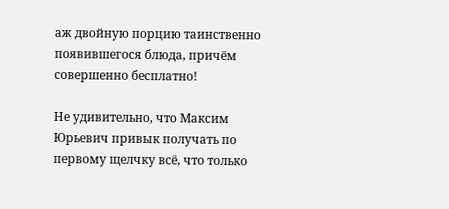аж двойную порцию таинственно появившегося блюда, причём совершенно бесплатно!

Не удивительно, что Максим Юрьевич привык получать по первому щелчку всё, что только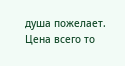душа пожелает. Цена всего то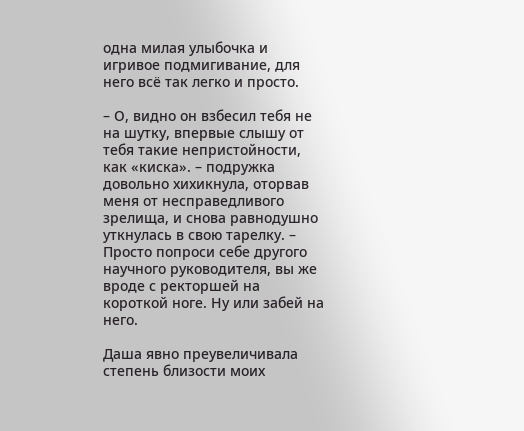одна милая улыбочка и игривое подмигивание, для него всё так легко и просто.

– О, видно он взбесил тебя не на шутку, впервые слышу от тебя такие непристойности, как «киска». – подружка довольно хихикнула, оторвав меня от несправедливого зрелища, и снова равнодушно уткнулась в свою тарелку. – Просто попроси себе другого научного руководителя, вы же вроде с ректоршей на короткой ноге. Ну или забей на него.

Даша явно преувеличивала степень близости моих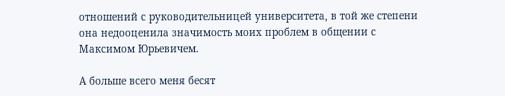отношений с руководительницей университета, в той же степени она недооценила значимость моих проблем в общении с Максимом Юрьевичем.

А больше всего меня бесят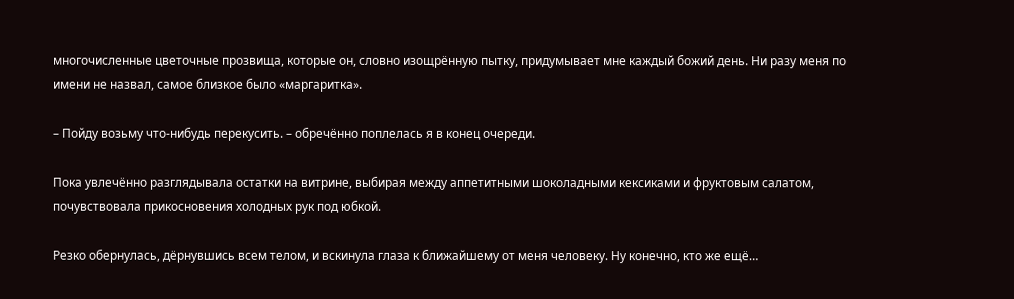многочисленные цветочные прозвища, которые он, словно изощрённую пытку, придумывает мне каждый божий день. Ни разу меня по имени не назвал, самое близкое было «маргаритка».

– Пойду возьму что-нибудь перекусить. – обречённо поплелась я в конец очереди.

Пока увлечённо разглядывала остатки на витрине, выбирая между аппетитными шоколадными кексиками и фруктовым салатом, почувствовала прикосновения холодных рук под юбкой.

Резко обернулась, дёрнувшись всем телом, и вскинула глаза к ближайшему от меня человеку. Ну конечно, кто же ещё…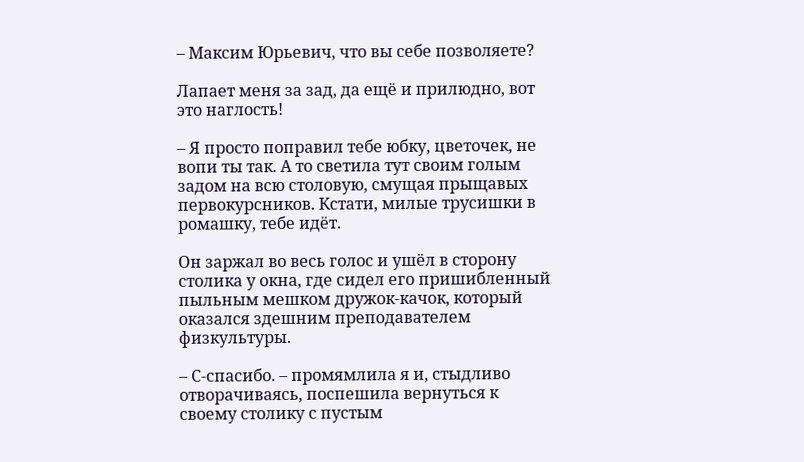– Максим Юрьевич, что вы себе позволяете?

Лапает меня за зад, да ещё и прилюдно, вот это наглость!

– Я просто поправил тебе юбку, цветочек, не вопи ты так. А то светила тут своим голым задом на всю столовую, смущая прыщавых первокурсников. Кстати, милые трусишки в ромашку, тебе идёт.

Он заржал во весь голос и ушёл в сторону столика у окна, где сидел его пришибленный пыльным мешком дружок-качок, который оказался здешним преподавателем физкультуры.

– С-спасибо. – промямлила я и, стыдливо отворачиваясь, поспешила вернуться к своему столику с пустым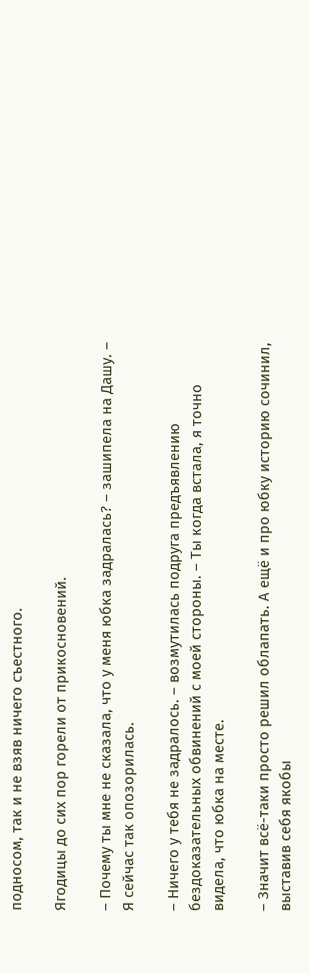подносом, так и не взяв ничего съестного.

Ягодицы до сих пор горели от прикосновений.

– Почему ты мне не сказала, что у меня юбка задралась? – зашипела на Дашу. – Я сейчас так опозорилась.

– Ничего у тебя не задралось. – возмутилась подруга предъявлению бездоказательных обвинений с моей стороны. – Ты когда встала, я точно видела, что юбка на месте.

– Значит всё-таки просто решил облапать. А ещё и про юбку историю сочинил, выставив себя якобы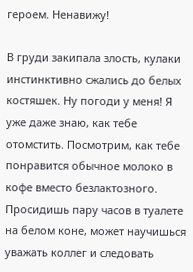героем. Ненавижу!

В груди закипала злость, кулаки инстинктивно сжались до белых костяшек. Ну погоди у меня! Я уже даже знаю, как тебе отомстить. Посмотрим, как тебе понравится обычное молоко в кофе вместо безлактозного. Просидишь пару часов в туалете на белом коне, может научишься уважать коллег и следовать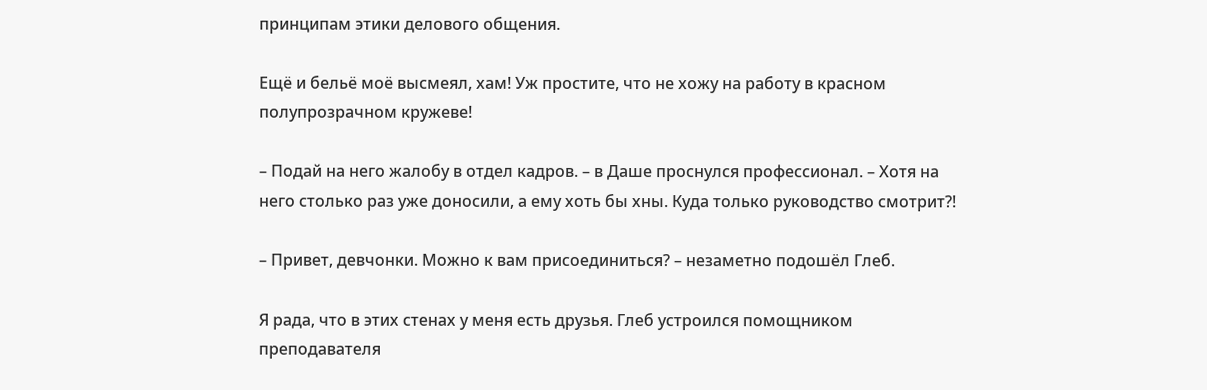принципам этики делового общения.

Ещё и бельё моё высмеял, хам! Уж простите, что не хожу на работу в красном полупрозрачном кружеве!

– Подай на него жалобу в отдел кадров. – в Даше проснулся профессионал. – Хотя на него столько раз уже доносили, а ему хоть бы хны. Куда только руководство смотрит?!

– Привет, девчонки. Можно к вам присоединиться? – незаметно подошёл Глеб.

Я рада, что в этих стенах у меня есть друзья. Глеб устроился помощником преподавателя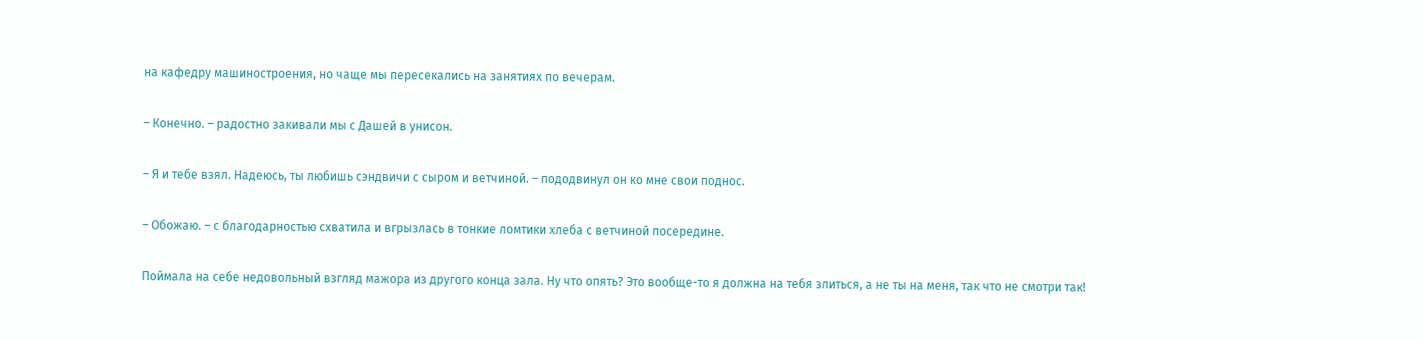на кафедру машиностроения, но чаще мы пересекались на занятиях по вечерам.

– Конечно. – радостно закивали мы с Дашей в унисон.

– Я и тебе взял. Надеюсь, ты любишь сэндвичи с сыром и ветчиной. – пододвинул он ко мне свои поднос.

– Обожаю. – с благодарностью схватила и вгрызлась в тонкие ломтики хлеба с ветчиной посередине.

Поймала на себе недовольный взгляд мажора из другого конца зала. Ну что опять? Это вообще-то я должна на тебя злиться, а не ты на меня, так что не смотри так!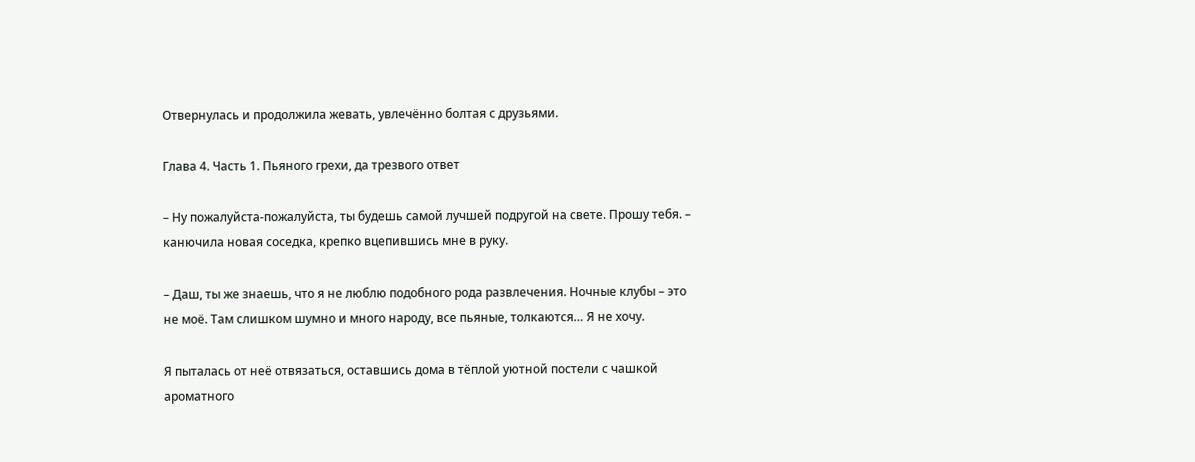Отвернулась и продолжила жевать, увлечённо болтая с друзьями.

Глава 4. Часть 1. Пьяного грехи, да трезвого ответ

– Ну пожалуйста-пожалуйста, ты будешь самой лучшей подругой на свете. Прошу тебя. – канючила новая соседка, крепко вцепившись мне в руку.

– Даш, ты же знаешь, что я не люблю подобного рода развлечения. Ночные клубы – это не моё. Там слишком шумно и много народу, все пьяные, толкаются… Я не хочу.

Я пыталась от неё отвязаться, оставшись дома в тёплой уютной постели с чашкой ароматного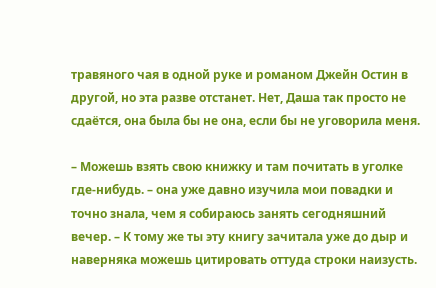травяного чая в одной руке и романом Джейн Остин в другой, но эта разве отстанет. Нет, Даша так просто не сдаётся, она была бы не она, если бы не уговорила меня.

– Можешь взять свою книжку и там почитать в уголке где-нибудь. – она уже давно изучила мои повадки и точно знала, чем я собираюсь занять сегодняшний вечер. – К тому же ты эту книгу зачитала уже до дыр и наверняка можешь цитировать оттуда строки наизусть.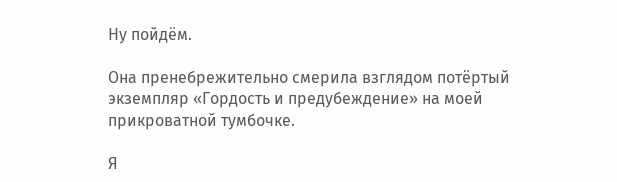Ну пойдём.

Она пренебрежительно смерила взглядом потёртый экземпляр «Гордость и предубеждение» на моей прикроватной тумбочке.

Я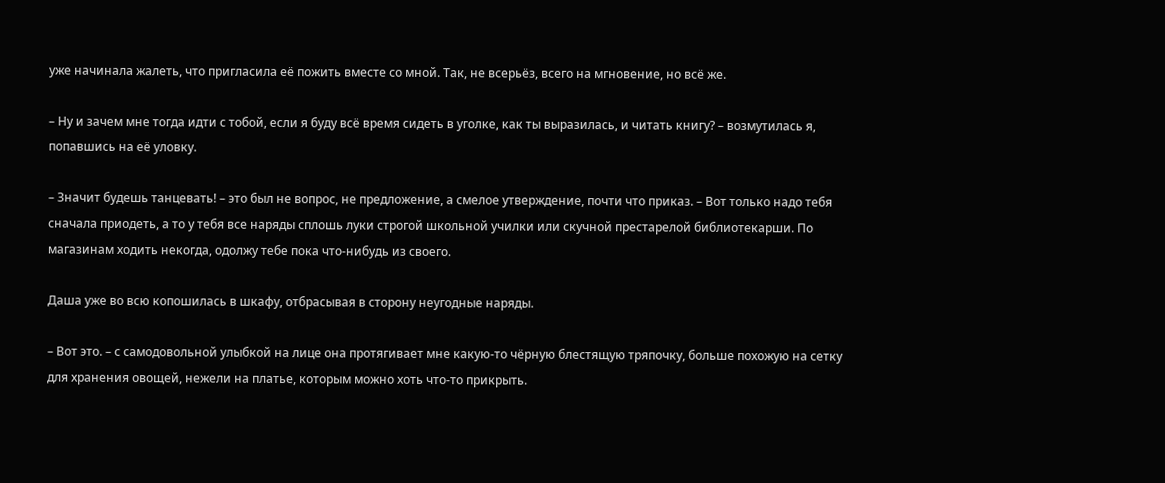уже начинала жалеть, что пригласила её пожить вместе со мной. Так, не всерьёз, всего на мгновение, но всё же.

– Ну и зачем мне тогда идти с тобой, если я буду всё время сидеть в уголке, как ты выразилась, и читать книгу? – возмутилась я, попавшись на её уловку.

– Значит будешь танцевать! – это был не вопрос, не предложение, а смелое утверждение, почти что приказ. – Вот только надо тебя сначала приодеть, а то у тебя все наряды сплошь луки строгой школьной училки или скучной престарелой библиотекарши. По магазинам ходить некогда, одолжу тебе пока что-нибудь из своего.

Даша уже во всю копошилась в шкафу, отбрасывая в сторону неугодные наряды.

– Вот это. – с самодовольной улыбкой на лице она протягивает мне какую-то чёрную блестящую тряпочку, больше похожую на сетку для хранения овощей, нежели на платье, которым можно хоть что-то прикрыть.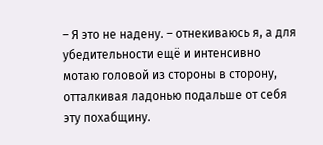– Я это не надену. – отнекиваюсь я, а для убедительности ещё и интенсивно мотаю головой из стороны в сторону, отталкивая ладонью подальше от себя эту похабщину.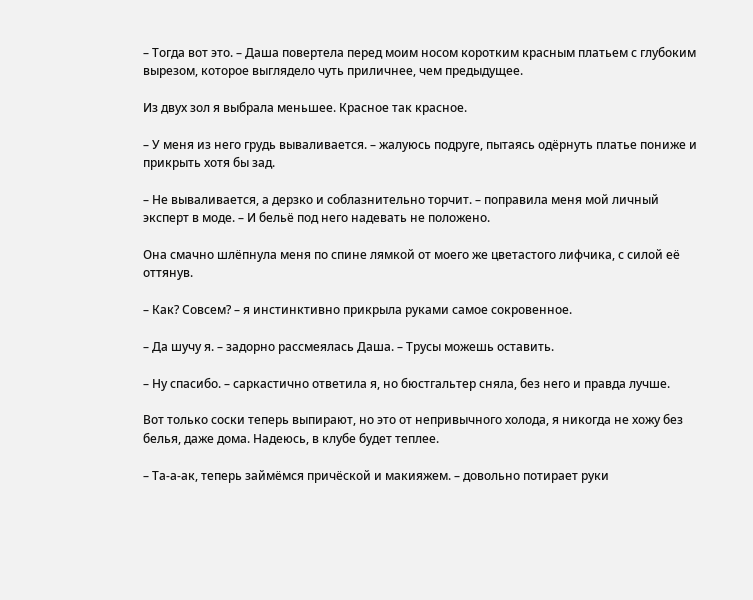– Тогда вот это. – Даша повертела перед моим носом коротким красным платьем с глубоким вырезом, которое выглядело чуть приличнее, чем предыдущее.

Из двух зол я выбрала меньшее. Красное так красное.

– У меня из него грудь вываливается. – жалуюсь подруге, пытаясь одёрнуть платье пониже и прикрыть хотя бы зад.

– Не вываливается, а дерзко и соблазнительно торчит. – поправила меня мой личный эксперт в моде. – И бельё под него надевать не положено.

Она смачно шлёпнула меня по спине лямкой от моего же цветастого лифчика, с силой её оттянув.

– Как? Совсем? – я инстинктивно прикрыла руками самое сокровенное.

– Да шучу я. – задорно рассмеялась Даша. – Трусы можешь оставить.

– Ну спасибо. – саркастично ответила я, но бюстгальтер сняла, без него и правда лучше.

Вот только соски теперь выпирают, но это от непривычного холода, я никогда не хожу без белья, даже дома. Надеюсь, в клубе будет теплее.

– Та-а-ак, теперь займёмся причёской и макияжем. – довольно потирает руки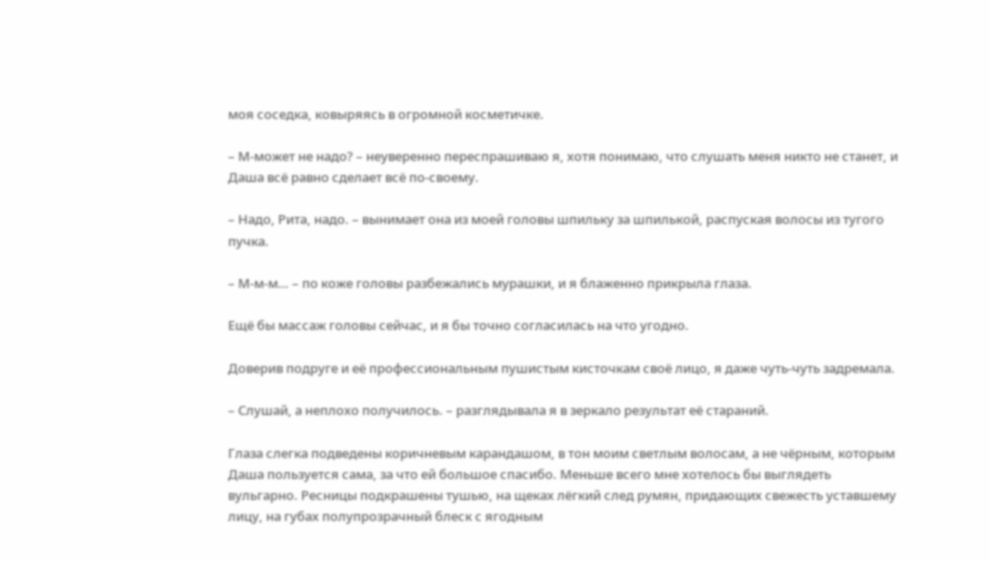моя соседка, ковыряясь в огромной косметичке.

– М-может не надо? – неуверенно переспрашиваю я, хотя понимаю, что слушать меня никто не станет, и Даша всё равно сделает всё по-своему.

– Надо, Рита, надо. – вынимает она из моей головы шпильку за шпилькой, распуская волосы из тугого пучка.

– М-м-м… – по коже головы разбежались мурашки, и я блаженно прикрыла глаза.

Ещё бы массаж головы сейчас, и я бы точно согласилась на что угодно.

Доверив подруге и её профессиональным пушистым кисточкам своё лицо, я даже чуть-чуть задремала.

– Слушай, а неплохо получилось. – разглядывала я в зеркало результат её стараний.

Глаза слегка подведены коричневым карандашом, в тон моим светлым волосам, а не чёрным, которым Даша пользуется сама, за что ей большое спасибо. Меньше всего мне хотелось бы выглядеть вульгарно. Ресницы подкрашены тушью, на щеках лёгкий след румян, придающих свежесть уставшему лицу, на губах полупрозрачный блеск с ягодным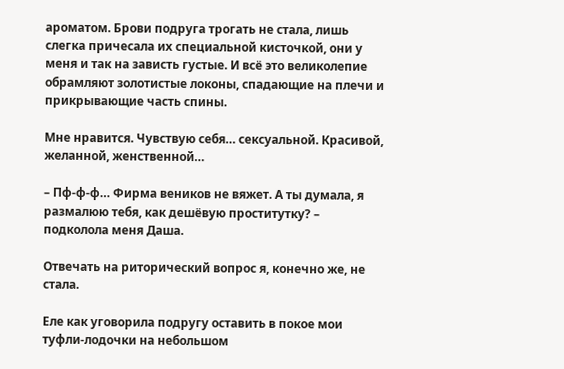ароматом. Брови подруга трогать не стала, лишь слегка причесала их специальной кисточкой, они у меня и так на зависть густые. И всё это великолепие обрамляют золотистые локоны, спадающие на плечи и прикрывающие часть спины.

Мне нравится. Чувствую себя… сексуальной. Красивой, желанной, женственной…

– Пф-ф-ф… Фирма веников не вяжет. А ты думала, я размалюю тебя, как дешёвую проститутку? – подколола меня Даша.

Отвечать на риторический вопрос я, конечно же, не стала.

Еле как уговорила подругу оставить в покое мои туфли-лодочки на небольшом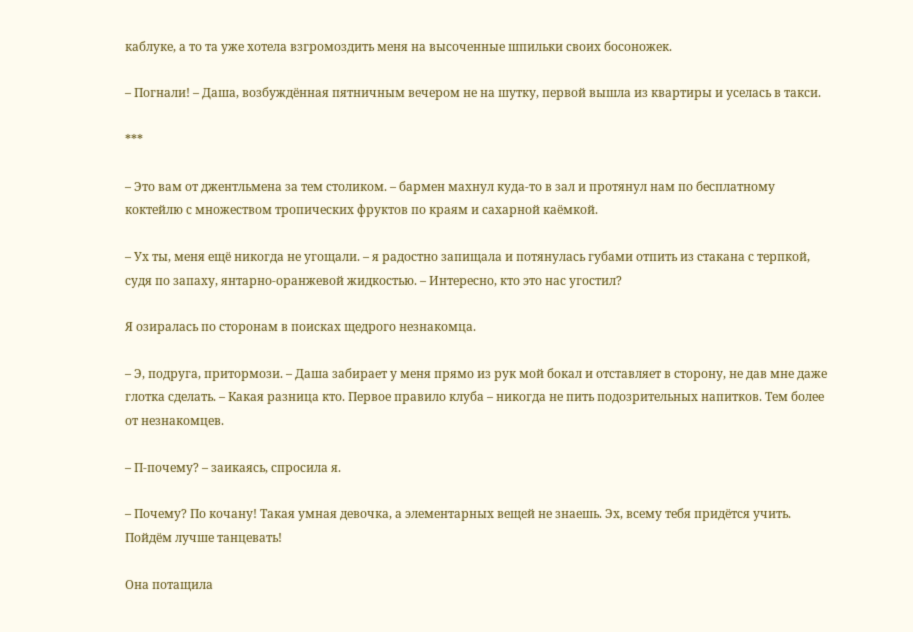каблуке, а то та уже хотела взгромоздить меня на высоченные шпильки своих босоножек.

– Погнали! – Даша, возбуждённая пятничным вечером не на шутку, первой вышла из квартиры и уселась в такси.

***

– Это вам от джентльмена за тем столиком. – бармен махнул куда-то в зал и протянул нам по бесплатному коктейлю с множеством тропических фруктов по краям и сахарной каёмкой.

– Ух ты, меня ещё никогда не угощали. – я радостно запищала и потянулась губами отпить из стакана с терпкой, судя по запаху, янтарно-оранжевой жидкостью. – Интересно, кто это нас угостил?

Я озиралась по сторонам в поисках щедрого незнакомца.

– Э, подруга, притормози. – Даша забирает у меня прямо из рук мой бокал и отставляет в сторону, не дав мне даже глотка сделать. – Какая разница кто. Первое правило клуба – никогда не пить подозрительных напитков. Тем более от незнакомцев.

– П-почему? – заикаясь, спросила я.

– Почему? По кочану! Такая умная девочка, а элементарных вещей не знаешь. Эх, всему тебя придётся учить. Пойдём лучше танцевать!

Она потащила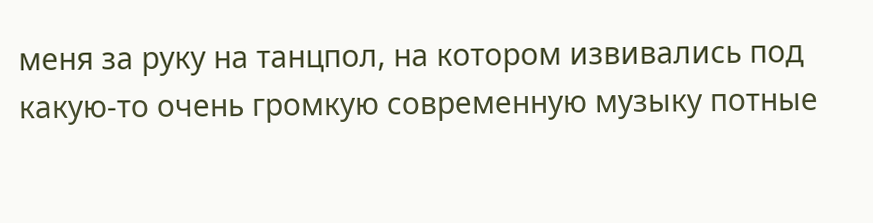меня за руку на танцпол, на котором извивались под какую-то очень громкую современную музыку потные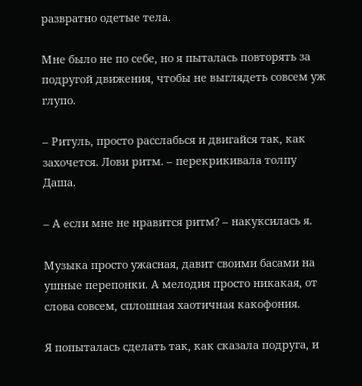развратно одетые тела.

Мне было не по себе, но я пыталась повторять за подругой движения, чтобы не выглядеть совсем уж глупо.

– Ритуль, просто расслабься и двигайся так, как захочется. Лови ритм. – перекрикивала толпу Даша.

– А если мне не нравится ритм? – накуксилась я.

Музыка просто ужасная, давит своими басами на ушные перепонки. А мелодия просто никакая, от слова совсем, сплошная хаотичная какофония.

Я попыталась сделать так, как сказала подруга, и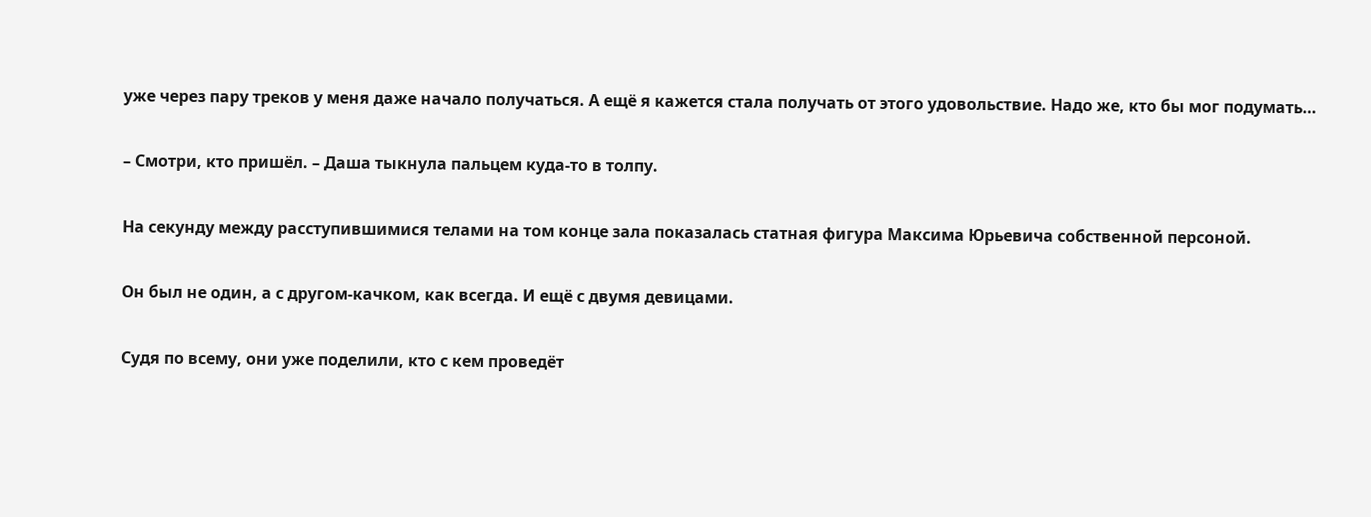уже через пару треков у меня даже начало получаться. А ещё я кажется стала получать от этого удовольствие. Надо же, кто бы мог подумать…

– Смотри, кто пришёл. – Даша тыкнула пальцем куда-то в толпу.

На секунду между расступившимися телами на том конце зала показалась статная фигура Максима Юрьевича собственной персоной.

Он был не один, а с другом-качком, как всегда. И ещё с двумя девицами.

Судя по всему, они уже поделили, кто с кем проведёт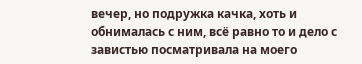вечер, но подружка качка, хоть и обнималась с ним, всё равно то и дело с завистью посматривала на моего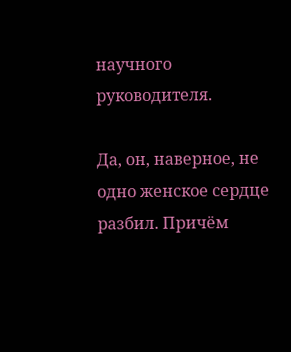научного руководителя.

Да, он, наверное, не одно женское сердце разбил. Причём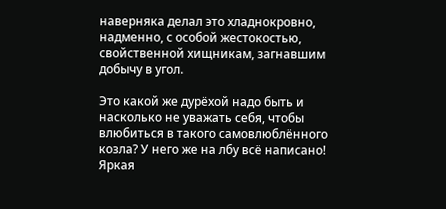наверняка делал это хладнокровно, надменно, с особой жестокостью, свойственной хищникам, загнавшим добычу в угол.

Это какой же дурёхой надо быть и насколько не уважать себя, чтобы влюбиться в такого самовлюблённого козла? У него же на лбу всё написано! Яркая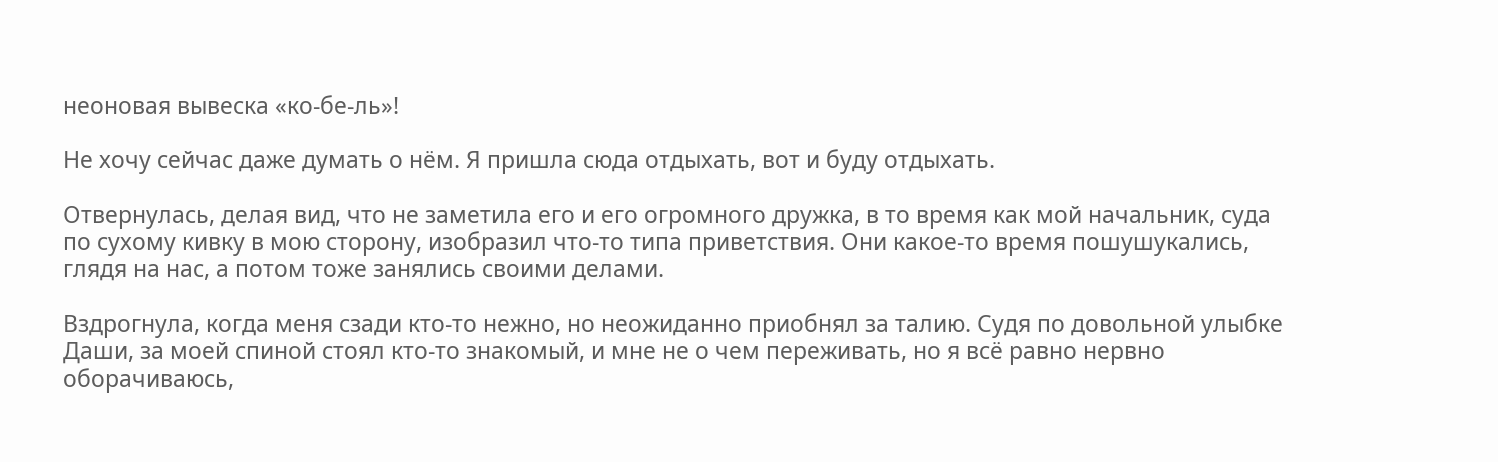неоновая вывеска «ко-бе-ль»!

Не хочу сейчас даже думать о нём. Я пришла сюда отдыхать, вот и буду отдыхать.

Отвернулась, делая вид, что не заметила его и его огромного дружка, в то время как мой начальник, суда по сухому кивку в мою сторону, изобразил что-то типа приветствия. Они какое-то время пошушукались, глядя на нас, а потом тоже занялись своими делами.

Вздрогнула, когда меня сзади кто-то нежно, но неожиданно приобнял за талию. Судя по довольной улыбке Даши, за моей спиной стоял кто-то знакомый, и мне не о чем переживать, но я всё равно нервно оборачиваюсь,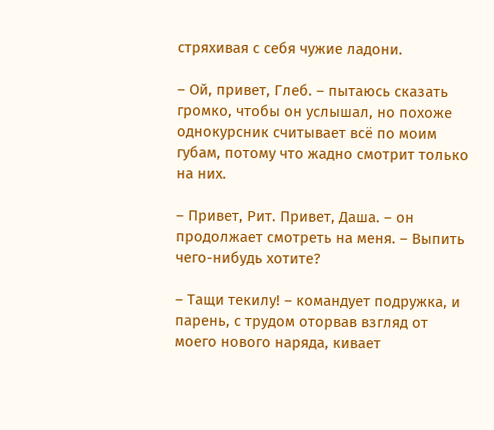стряхивая с себя чужие ладони.

– Ой, привет, Глеб. – пытаюсь сказать громко, чтобы он услышал, но похоже однокурсник считывает всё по моим губам, потому что жадно смотрит только на них.

– Привет, Рит. Привет, Даша. – он продолжает смотреть на меня. – Выпить чего-нибудь хотите?

– Тащи текилу! – командует подружка, и парень, с трудом оторвав взгляд от моего нового наряда, кивает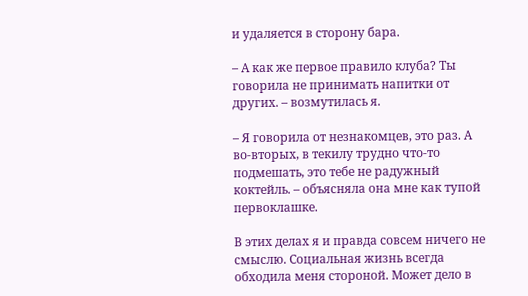и удаляется в сторону бара.

– А как же первое правило клуба? Ты говорила не принимать напитки от других. – возмутилась я.

– Я говорила от незнакомцев, это раз. А во-вторых, в текилу трудно что-то подмешать, это тебе не радужный коктейль. – объясняла она мне как тупой первоклашке.

В этих делах я и правда совсем ничего не смыслю. Социальная жизнь всегда обходила меня стороной. Может дело в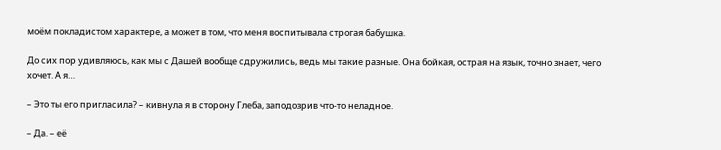моём покладистом характере, а может в том, что меня воспитывала строгая бабушка.

До сих пор удивляюсь, как мы с Дашей вообще сдружились, ведь мы такие разные. Она бойкая, острая на язык, точно знает, чего хочет. А я…

– Это ты его пригласила? – кивнула я в сторону Глеба, заподозрив что-то неладное.

– Да. – её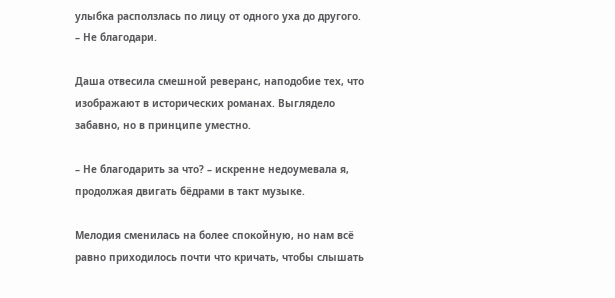улыбка расползлась по лицу от одного уха до другого. – Не благодари.

Даша отвесила смешной реверанс, наподобие тех, что изображают в исторических романах. Выглядело забавно, но в принципе уместно.

– Не благодарить за что? – искренне недоумевала я, продолжая двигать бёдрами в такт музыке.

Мелодия сменилась на более спокойную, но нам всё равно приходилось почти что кричать, чтобы слышать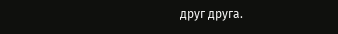друг друга.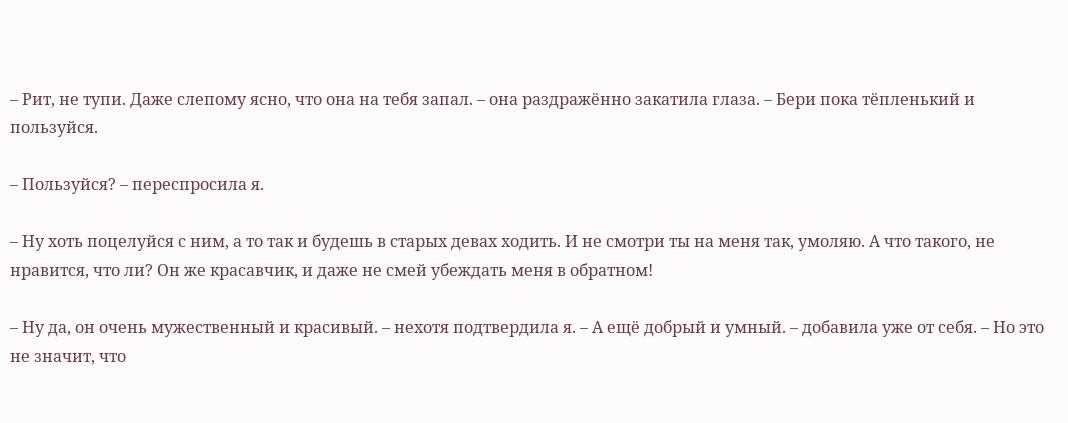– Рит, не тупи. Даже слепому ясно, что она на тебя запал. – она раздражённо закатила глаза. – Бери пока тёпленький и пользуйся.

– Пользуйся? – переспросила я.

– Ну хоть поцелуйся с ним, а то так и будешь в старых девах ходить. И не смотри ты на меня так, умоляю. А что такого, не нравится, что ли? Он же красавчик, и даже не смей убеждать меня в обратном!

– Ну да, он очень мужественный и красивый. – нехотя подтвердила я. – А ещё добрый и умный. – добавила уже от себя. – Но это не значит, что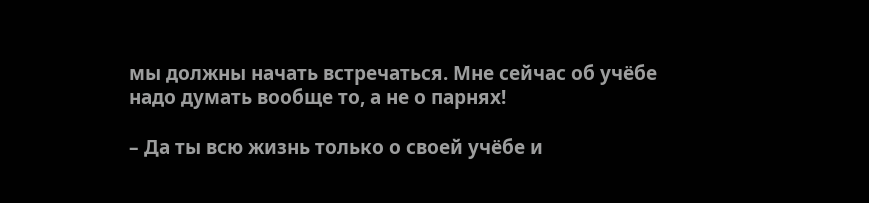мы должны начать встречаться. Мне сейчас об учёбе надо думать вообще то, а не о парнях!

– Да ты всю жизнь только о своей учёбе и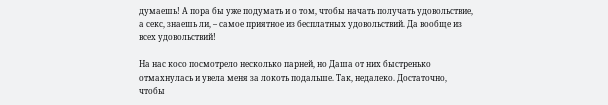думаешь! А пора бы уже подумать и о том, чтобы начать получать удовольствие, а секс, знаешь ли, – самое приятное из бесплатных удовольствий. Да вообще из всех удовольствий!

На нас косо посмотрело несколько парней, но Даша от них быстренько отмахнулась и увела меня за локоть подальше. Так, недалеко. Достаточно, чтобы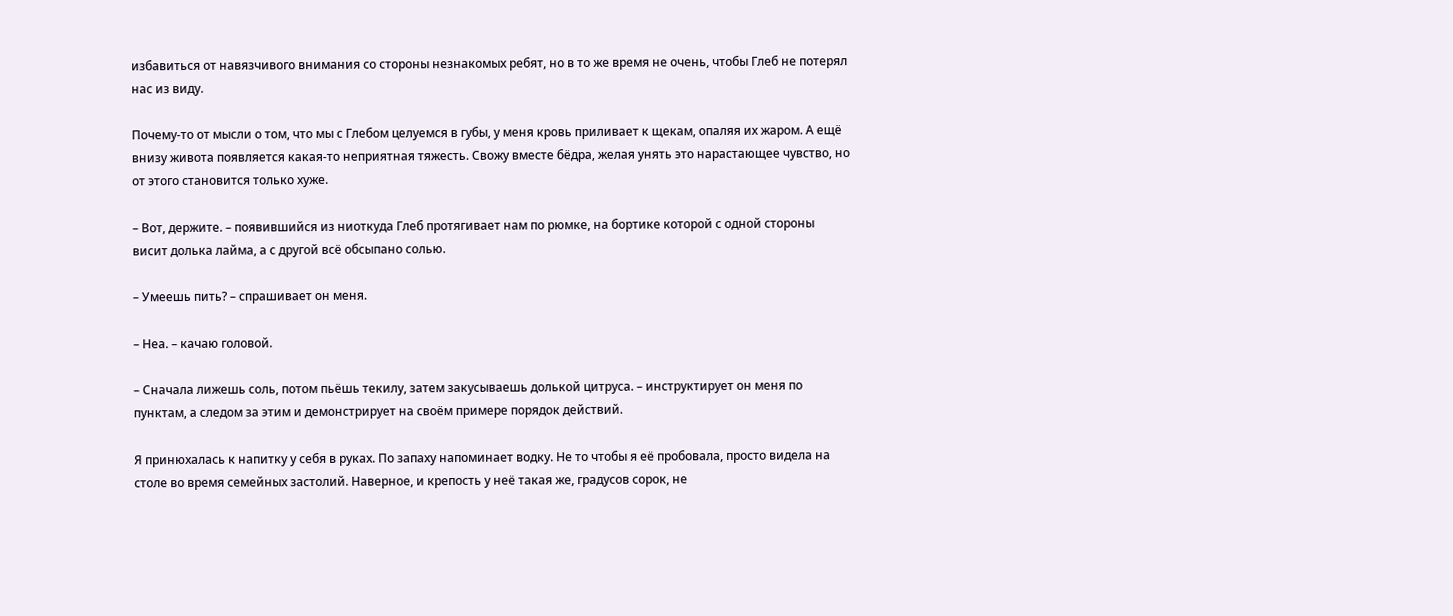избавиться от навязчивого внимания со стороны незнакомых ребят, но в то же время не очень, чтобы Глеб не потерял нас из виду.

Почему-то от мысли о том, что мы с Глебом целуемся в губы, у меня кровь приливает к щекам, опаляя их жаром. А ещё внизу живота появляется какая-то неприятная тяжесть. Свожу вместе бёдра, желая унять это нарастающее чувство, но от этого становится только хуже.

– Вот, держите. – появившийся из ниоткуда Глеб протягивает нам по рюмке, на бортике которой с одной стороны висит долька лайма, а с другой всё обсыпано солью.

– Умеешь пить? – спрашивает он меня.

– Неа. – качаю головой.

– Сначала лижешь соль, потом пьёшь текилу, затем закусываешь долькой цитруса. – инструктирует он меня по пунктам, а следом за этим и демонстрирует на своём примере порядок действий.

Я принюхалась к напитку у себя в руках. По запаху напоминает водку. Не то чтобы я её пробовала, просто видела на столе во время семейных застолий. Наверное, и крепость у неё такая же, градусов сорок, не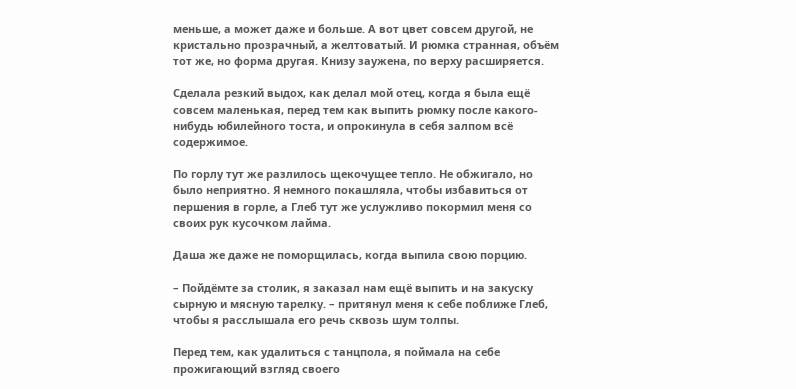меньше, а может даже и больше. А вот цвет совсем другой, не кристально прозрачный, а желтоватый. И рюмка странная, объём тот же, но форма другая. Книзу заужена, по верху расширяется.

Сделала резкий выдох, как делал мой отец, когда я была ещё совсем маленькая, перед тем как выпить рюмку после какого-нибудь юбилейного тоста, и опрокинула в себя залпом всё содержимое.

По горлу тут же разлилось щекочущее тепло. Не обжигало, но было неприятно. Я немного покашляла, чтобы избавиться от першения в горле, а Глеб тут же услужливо покормил меня со своих рук кусочком лайма.

Даша же даже не поморщилась, когда выпила свою порцию.

– Пойдёмте за столик, я заказал нам ещё выпить и на закуску сырную и мясную тарелку. – притянул меня к себе поближе Глеб, чтобы я расслышала его речь сквозь шум толпы.

Перед тем, как удалиться с танцпола, я поймала на себе прожигающий взгляд своего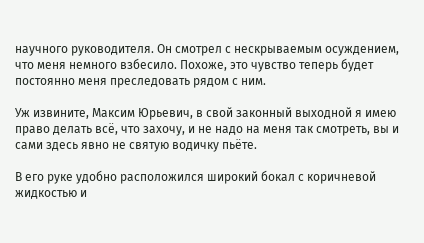научного руководителя. Он смотрел с нескрываемым осуждением, что меня немного взбесило. Похоже, это чувство теперь будет постоянно меня преследовать рядом с ним.

Уж извините, Максим Юрьевич, в свой законный выходной я имею право делать всё, что захочу, и не надо на меня так смотреть, вы и сами здесь явно не святую водичку пьёте.

В его руке удобно расположился широкий бокал с коричневой жидкостью и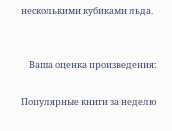несколькими кубиками льда.


    Ваша оценка произведения:

Популярные книги за неделю